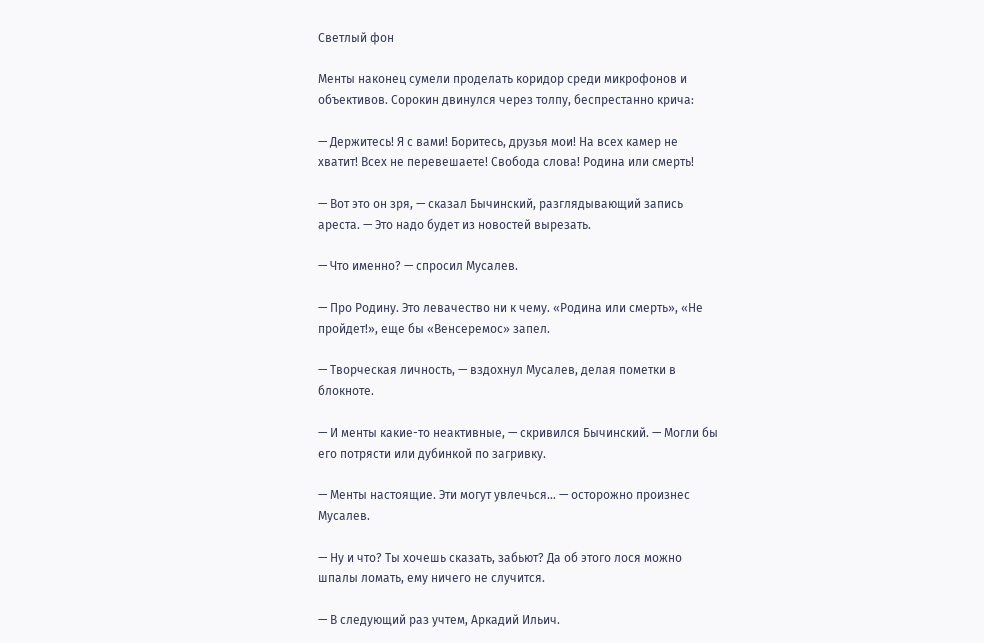Светлый фон

Менты наконец сумели проделать коридор среди микрофонов и объективов. Сорокин двинулся через толпу, беспрестанно крича:

— Держитесь! Я с вами! Боритесь, друзья мои! На всех камер не хватит! Всех не перевешаете! Свобода слова! Родина или смерть!

— Вот это он зря, — сказал Бычинский, разглядывающий запись ареста. — Это надо будет из новостей вырезать.

— Что именно? — спросил Мусалев.

— Про Родину. Это левачество ни к чему. «Родина или смерть», «Не пройдет!», еще бы «Венсеремос» запел.

— Творческая личность, — вздохнул Мусалев, делая пометки в блокноте.

— И менты какие-то неактивные, — скривился Бычинский. — Могли бы его потрясти или дубинкой по загривку.

— Менты настоящие. Эти могут увлечься… — осторожно произнес Мусалев.

— Ну и что? Ты хочешь сказать, забьют? Да об этого лося можно шпалы ломать, ему ничего не случится.

— В следующий раз учтем, Аркадий Ильич.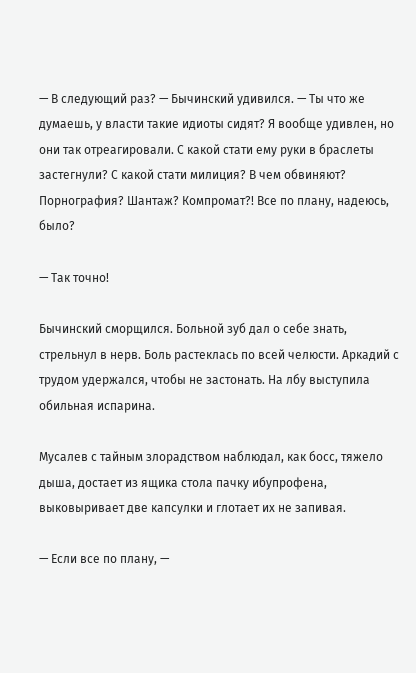— В следующий раз? — Бычинский удивился. — Ты что же думаешь, у власти такие идиоты сидят? Я вообще удивлен, но они так отреагировали. С какой стати ему руки в браслеты застегнули? С какой стати милиция? В чем обвиняют? Порнография? Шантаж? Компромат?! Все по плану, надеюсь, было?

— Так точно!

Бычинский сморщился. Больной зуб дал о себе знать, стрельнул в нерв. Боль растеклась по всей челюсти. Аркадий с трудом удержался, чтобы не застонать. На лбу выступила обильная испарина.

Мусалев с тайным злорадством наблюдал, как босс, тяжело дыша, достает из ящика стола пачку ибупрофена, выковыривает две капсулки и глотает их не запивая.

— Если все по плану, —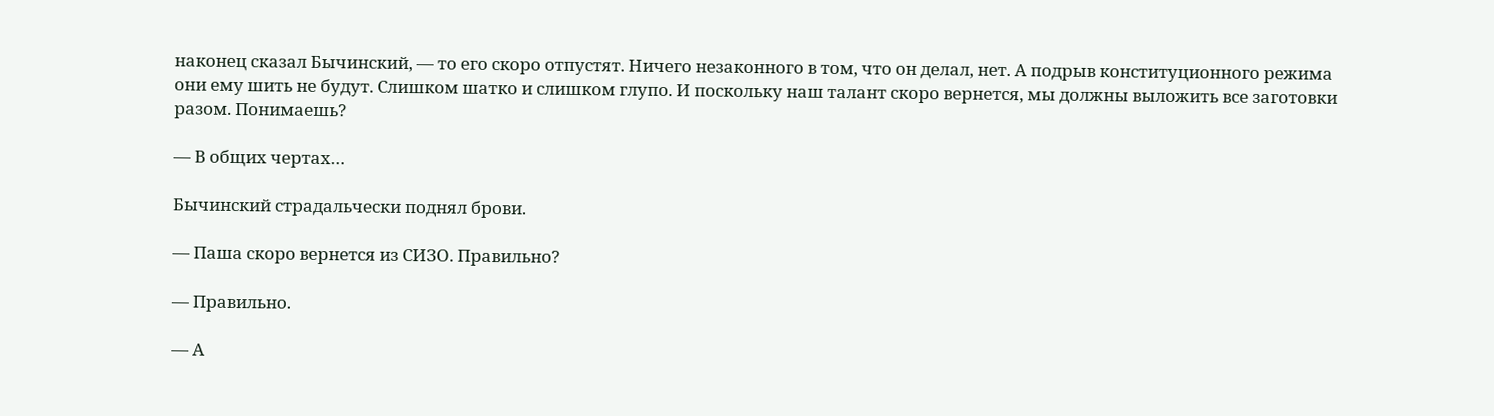наконец сказал Бычинский, — то его скоро отпустят. Ничего незаконного в том, что он делал, нет. А подрыв конституционного режима они ему шить не будут. Слишком шатко и слишком глупо. И поскольку наш талант скоро вернется, мы должны выложить все заготовки разом. Понимаешь?

— В общих чертах…

Бычинский страдальчески поднял брови.

— Паша скоро вернется из СИЗО. Правильно?

— Правильно.

— А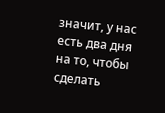значит, у нас есть два дня на то, чтобы сделать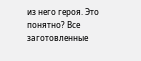из него героя. Это понятно? Все заготовленные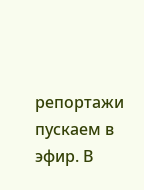репортажи пускаем в эфир. В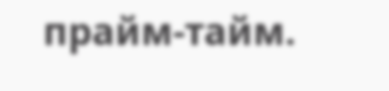прайм-тайм.